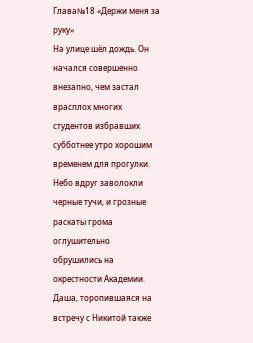Глава№18 «Держи меня за руку»
На улице шёл дождь. Он начался совершенно внезапно, чем застал врасплох многих студентов избравших субботнее утро хорошим временем для прогулки. Небо вдруг заволокли черные тучи, и грозные раскаты грома оглушительно обрушились на окрестности Академии.
Даша, торопившаяся на встречу с Никитой также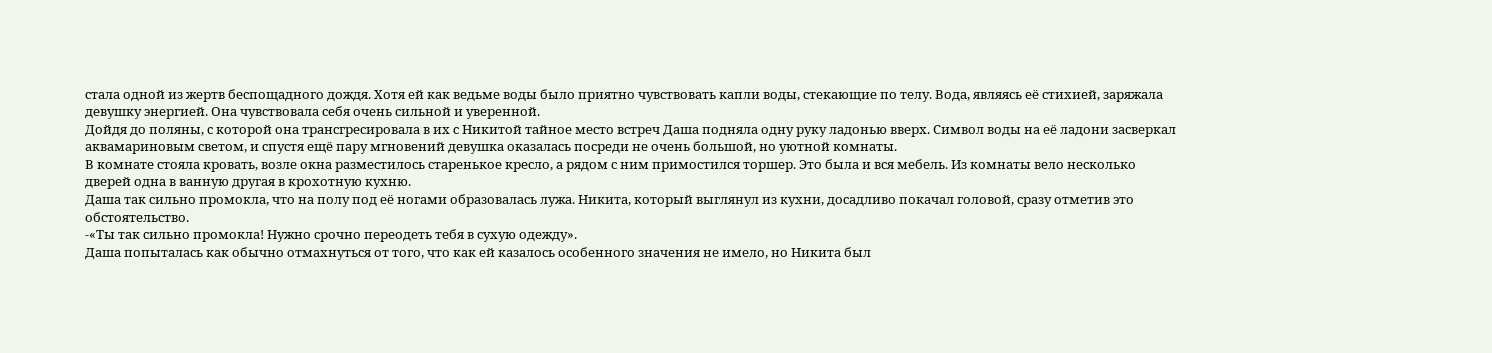стала одной из жертв беспощадного дождя. Хотя ей как ведьме воды было приятно чувствовать капли воды, стекающие по телу. Вода, являясь её стихией, заряжала девушку энергией. Она чувствовала себя очень сильной и уверенной.
Дойдя до поляны, с которой она трансгресировала в их с Никитой тайное место встреч Даша подняла одну руку ладонью вверх. Символ воды на её ладони засверкал аквамариновым светом, и спустя ещё пару мгновений девушка оказалась посреди не очень большой, но уютной комнаты.
В комнате стояла кровать, возле окна разместилось старенькое кресло, а рядом с ним примостился торшер. Это была и вся мебель. Из комнаты вело несколько дверей одна в ванную другая в крохотную кухню.
Даша так сильно промокла, что на полу под её ногами образовалась лужа. Никита, который выглянул из кухни, досадливо покачал головой, сразу отметив это обстоятельство.
-«Ты так сильно промокла! Нужно срочно переодеть тебя в сухую одежду».
Даша попыталась как обычно отмахнуться от того, что как ей казалось особенного значения не имело, но Никита был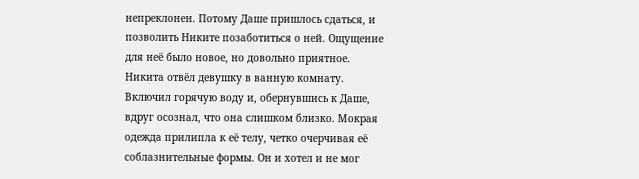непреклонен. Потому Даше пришлось сдаться, и позволить Никите позаботиться о ней. Ощущение для неё было новое, но довольно приятное.
Никита отвёл девушку в ванную комнату. Включил горячую воду и, обернувшись к Даше, вдруг осознал, что она слишком близко. Мокрая одежда прилипла к её телу, четко очерчивая её соблазнительные формы. Он и хотел и не мог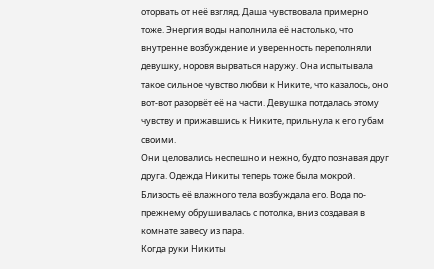оторвать от неё взгляд. Даша чувствовала примерно тоже. Энергия воды наполнила её настолько, что внутренне возбуждение и уверенность переполняли девушку, норовя вырваться наружу. Она испытывала такое сильное чувство любви к Никите, что казалось, оно вот-вот разорвёт её на части. Девушка потдалась этому чувству и прижавшись к Никите, прильнула к его губам своими.
Они целовались неспешно и нежно, будто познавая друг друга. Одежда Никиты теперь тоже была мокрой. Близость её влажного тела возбуждала его. Вода по-прежнему обрушивалась с потолка, вниз создавая в комнате завесу из пара.
Когда руки Никиты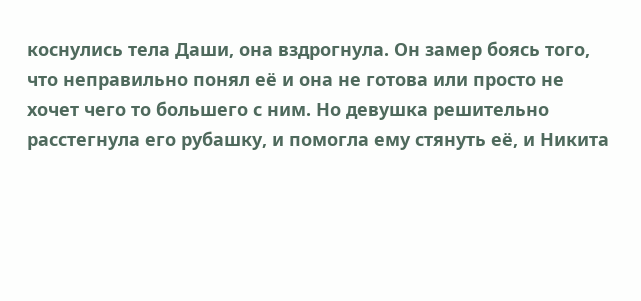коснулись тела Даши, она вздрогнула. Он замер боясь того, что неправильно понял её и она не готова или просто не хочет чего то большего с ним. Но девушка решительно расстегнула его рубашку, и помогла ему стянуть её, и Никита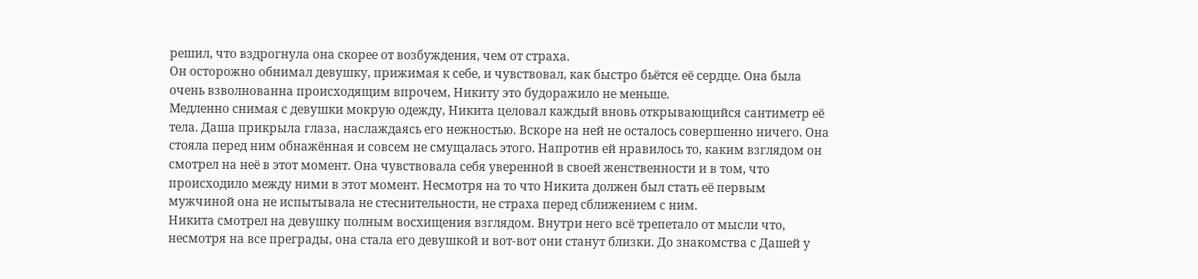решил, что вздрогнула она скорее от возбуждения, чем от страха.
Он осторожно обнимал девушку, прижимая к себе, и чувствовал, как быстро бьётся её сердце. Она была очень взволнованна происходящим впрочем, Никиту это будоражило не меньше.
Медленно снимая с девушки мокрую одежду, Никита целовал каждый вновь открывающийся сантиметр её тела. Даша прикрыла глаза, наслаждаясь его нежностью. Вскоре на ней не осталось совершенно ничего. Она стояла перед ним обнажённая и совсем не смущалась этого. Напротив ей нравилось то, каким взглядом он смотрел на неё в этот момент. Она чувствовала себя уверенной в своей женственности и в том, что происходило между ними в этот момент. Несмотря на то что Никита должен был стать её первым мужчиной она не испытывала не стеснительности, не страха перед сближением с ним.
Никита смотрел на девушку полным восхищения взглядом. Внутри него всё трепетало от мысли что, несмотря на все преграды, она стала его девушкой и вот-вот они станут близки. До знакомства с Дашей у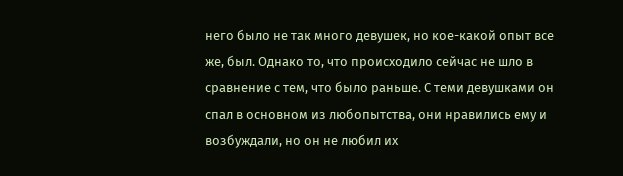него было не так много девушек, но кое-какой опыт все же, был. Однако то, что происходило сейчас не шло в сравнение с тем, что было раньше. С теми девушками он спал в основном из любопытства, они нравились ему и возбуждали, но он не любил их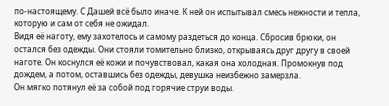по-настоящему. С Дашей всё было иначе. К ней он испытывал смесь нежности и тепла, которую и сам от себя не ожидал.
Видя её наготу, ему захотелось и самому раздеться до конца. Сбросив брюки, он остался без одежды. Они стояли томительно близко, открываясь друг другу в своей наготе. Он коснулся её кожи и почувствовал, какая она холодная. Промокнув под дождем, а потом, оставшись без одежды, девушка неизбежно замерзла.
Он мягко потянул её за собой под горячие струи воды.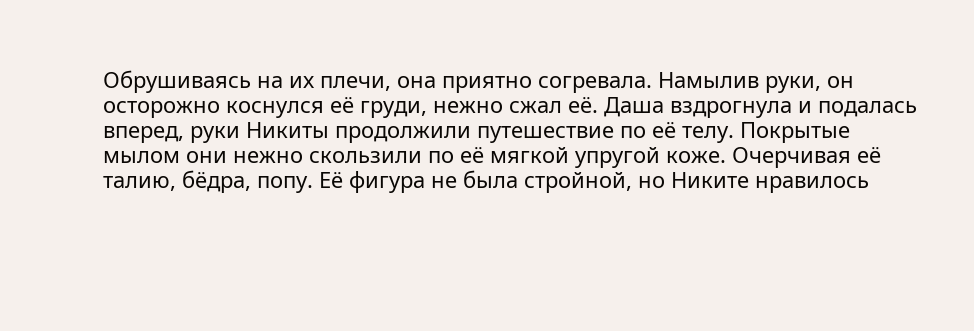Обрушиваясь на их плечи, она приятно согревала. Намылив руки, он осторожно коснулся её груди, нежно сжал её. Даша вздрогнула и подалась вперед, руки Никиты продолжили путешествие по её телу. Покрытые мылом они нежно скользили по её мягкой упругой коже. Очерчивая её талию, бёдра, попу. Её фигура не была стройной, но Никите нравилось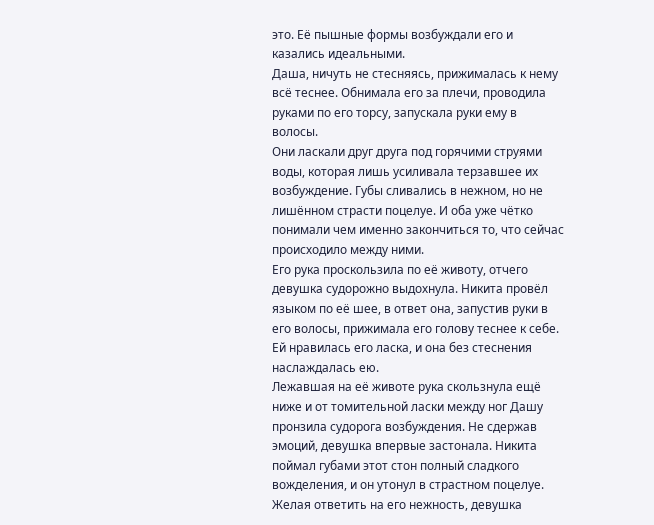это. Её пышные формы возбуждали его и казались идеальными.
Даша, ничуть не стесняясь, прижималась к нему всё теснее. Обнимала его за плечи, проводила руками по его торсу, запускала руки ему в волосы.
Они ласкали друг друга под горячими струями воды, которая лишь усиливала терзавшее их возбуждение. Губы сливались в нежном, но не лишённом страсти поцелуе. И оба уже чётко понимали чем именно закончиться то, что сейчас происходило между ними.
Его рука проскользила по её животу, отчего девушка судорожно выдохнула. Никита провёл языком по её шее, в ответ она, запустив руки в его волосы, прижимала его голову теснее к себе. Ей нравилась его ласка, и она без стеснения наслаждалась ею.
Лежавшая на её животе рука скользнула ещё ниже и от томительной ласки между ног Дашу пронзила судорога возбуждения. Не сдержав эмоций, девушка впервые застонала. Никита поймал губами этот стон полный сладкого вожделения, и он утонул в страстном поцелуе.
Желая ответить на его нежность, девушка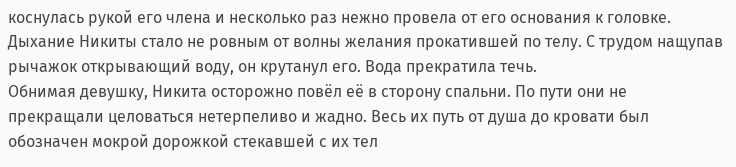коснулась рукой его члена и несколько раз нежно провела от его основания к головке. Дыхание Никиты стало не ровным от волны желания прокатившей по телу. С трудом нащупав рычажок открывающий воду, он крутанул его. Вода прекратила течь.
Обнимая девушку, Никита осторожно повёл её в сторону спальни. По пути они не прекращали целоваться нетерпеливо и жадно. Весь их путь от душа до кровати был обозначен мокрой дорожкой стекавшей с их тел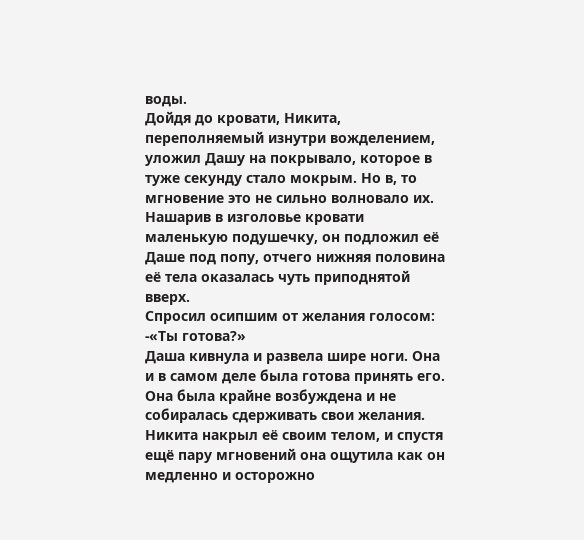воды.
Дойдя до кровати, Никита, переполняемый изнутри вожделением, уложил Дашу на покрывало, которое в туже секунду стало мокрым. Но в, то мгновение это не сильно волновало их.
Нашарив в изголовье кровати маленькую подушечку, он подложил её Даше под попу, отчего нижняя половина её тела оказалась чуть приподнятой вверх.
Спросил осипшим от желания голосом:
-«Ты готова?»
Даша кивнула и развела шире ноги. Она и в самом деле была готова принять его. Она была крайне возбуждена и не собиралась сдерживать свои желания.
Никита накрыл её своим телом, и спустя ещё пару мгновений она ощутила как он медленно и осторожно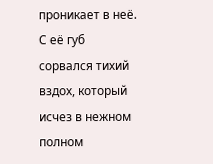проникает в неё. С её губ сорвался тихий вздох, который исчез в нежном полном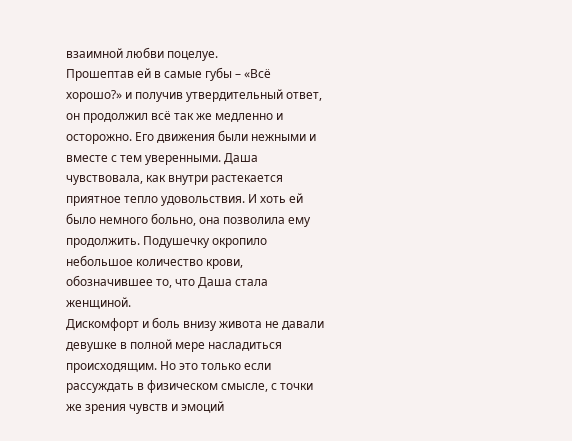взаимной любви поцелуе.
Прошептав ей в самые губы – «Всё хорошо?» и получив утвердительный ответ, он продолжил всё так же медленно и осторожно. Его движения были нежными и вместе с тем уверенными. Даша чувствовала, как внутри растекается приятное тепло удовольствия. И хоть ей было немного больно, она позволила ему продолжить. Подушечку окропило небольшое количество крови, обозначившее то, что Даша стала женщиной.
Дискомфорт и боль внизу живота не давали девушке в полной мере насладиться происходящим. Но это только если рассуждать в физическом смысле, с точки же зрения чувств и эмоций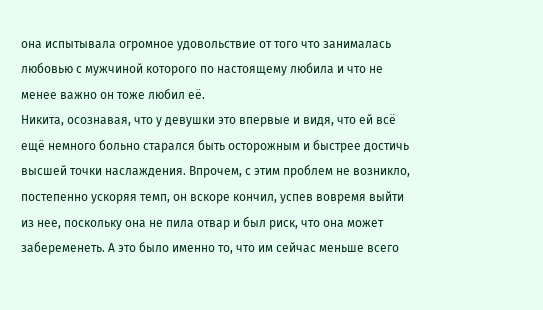она испытывала огромное удовольствие от того что занималась любовью с мужчиной которого по настоящему любила и что не менее важно он тоже любил её.
Никита, осознавая, что у девушки это впервые и видя, что ей всё ещё немного больно старался быть осторожным и быстрее достичь высшей точки наслаждения. Впрочем, с этим проблем не возникло, постепенно ускоряя темп, он вскоре кончил, успев вовремя выйти из нее, поскольку она не пила отвар и был риск, что она может забеременеть. А это было именно то, что им сейчас меньше всего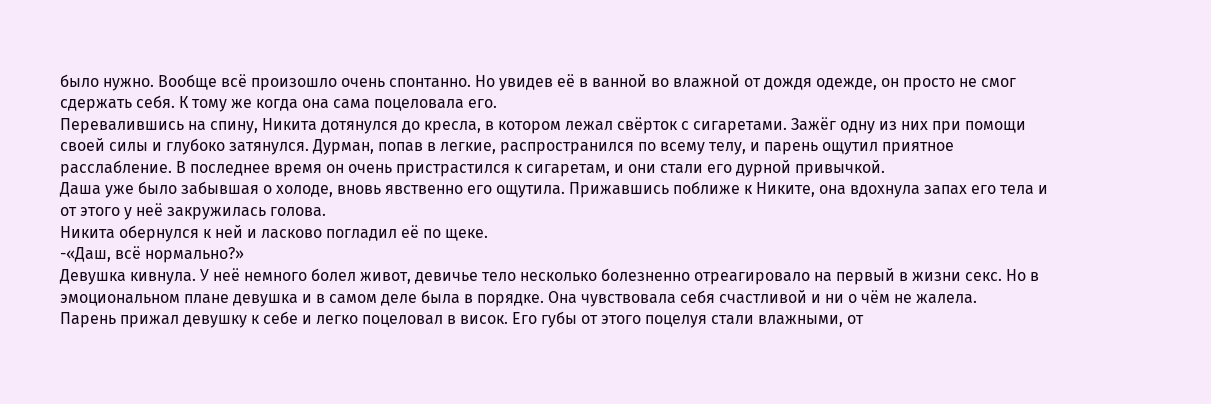было нужно. Вообще всё произошло очень спонтанно. Но увидев её в ванной во влажной от дождя одежде, он просто не смог сдержать себя. К тому же когда она сама поцеловала его.
Перевалившись на спину, Никита дотянулся до кресла, в котором лежал свёрток с сигаретами. Зажёг одну из них при помощи своей силы и глубоко затянулся. Дурман, попав в легкие, распространился по всему телу, и парень ощутил приятное расслабление. В последнее время он очень пристрастился к сигаретам, и они стали его дурной привычкой.
Даша уже было забывшая о холоде, вновь явственно его ощутила. Прижавшись поближе к Никите, она вдохнула запах его тела и от этого у неё закружилась голова.
Никита обернулся к ней и ласково погладил её по щеке.
-«Даш, всё нормально?»
Девушка кивнула. У неё немного болел живот, девичье тело несколько болезненно отреагировало на первый в жизни секс. Но в эмоциональном плане девушка и в самом деле была в порядке. Она чувствовала себя счастливой и ни о чём не жалела.
Парень прижал девушку к себе и легко поцеловал в висок. Его губы от этого поцелуя стали влажными, от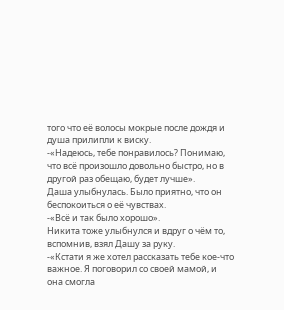того что её волосы мокрые после дождя и душа прилипли к виску.
-«Надеюсь, тебе понравилось? Понимаю, что всё произошло довольно быстро, но в другой раз обещаю, будет лучше».
Даша улыбнулась. Было приятно, что он беспокоиться о её чувствах.
-«Всё и так было хорошо».
Никита тоже улыбнулся и вдруг о чём то, вспомнив, взял Дашу за руку.
-«Кстати я же хотел рассказать тебе кое-что важное. Я поговорил со своей мамой, и она смогла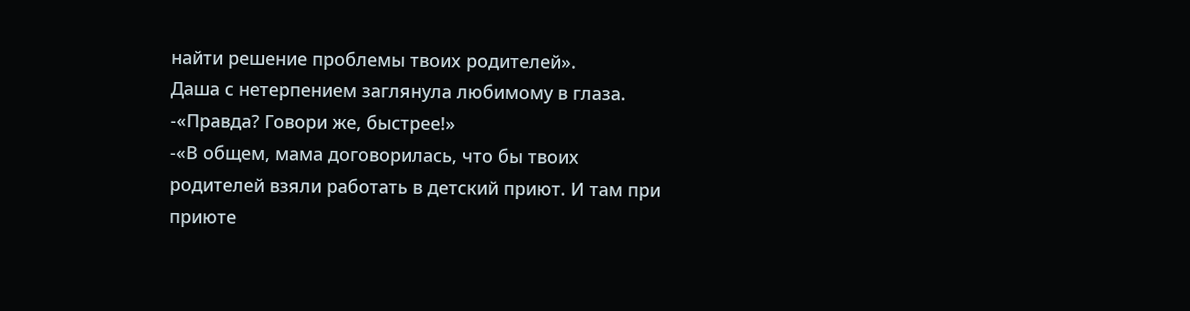найти решение проблемы твоих родителей».
Даша с нетерпением заглянула любимому в глаза.
-«Правда? Говори же, быстрее!»
-«В общем, мама договорилась, что бы твоих родителей взяли работать в детский приют. И там при приюте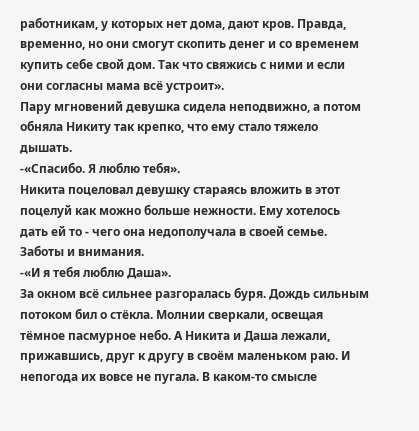работникам, у которых нет дома, дают кров. Правда, временно, но они смогут скопить денег и со временем купить себе свой дом. Так что свяжись с ними и если они согласны мама всё устроит».
Пару мгновений девушка сидела неподвижно, а потом обняла Никиту так крепко, что ему стало тяжело дышать.
-«Спасибо. Я люблю тебя».
Никита поцеловал девушку стараясь вложить в этот поцелуй как можно больше нежности. Ему хотелось дать ей то - чего она недополучала в своей семье. Заботы и внимания.
-«И я тебя люблю Даша».
За окном всё сильнее разгоралась буря. Дождь сильным потоком бил о стёкла. Молнии сверкали, освещая тёмное пасмурное небо. А Никита и Даша лежали, прижавшись, друг к другу в своём маленьком раю. И непогода их вовсе не пугала. В каком-то смысле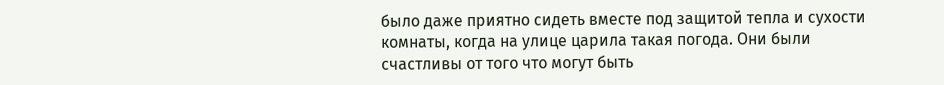было даже приятно сидеть вместе под защитой тепла и сухости комнаты, когда на улице царила такая погода. Они были счастливы от того что могут быть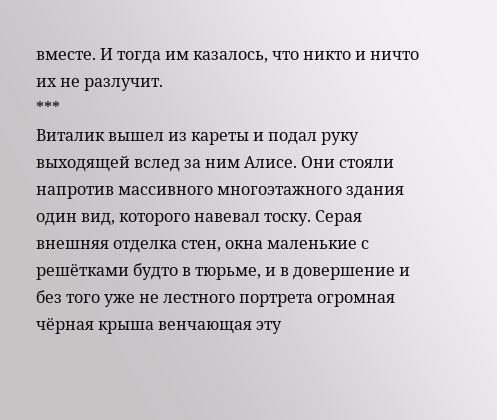вместе. И тогда им казалось, что никто и ничто их не разлучит.
***
Виталик вышел из кареты и подал руку выходящей вслед за ним Алисе. Они стояли напротив массивного многоэтажного здания один вид, которого навевал тоску. Серая внешняя отделка стен, окна маленькие с решётками будто в тюрьме, и в довершение и без того уже не лестного портрета огромная чёрная крыша венчающая эту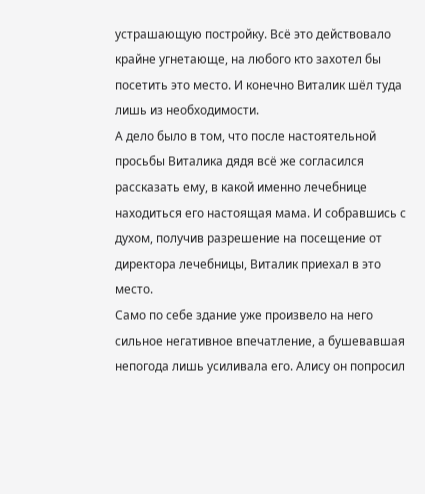устрашающую постройку. Всё это действовало крайне угнетающе, на любого кто захотел бы посетить это место. И конечно Виталик шёл туда лишь из необходимости.
А дело было в том, что после настоятельной просьбы Виталика дядя всё же согласился рассказать ему, в какой именно лечебнице находиться его настоящая мама. И собравшись с духом, получив разрешение на посещение от директора лечебницы, Виталик приехал в это место.
Само по себе здание уже произвело на него сильное негативное впечатление, а бушевавшая непогода лишь усиливала его. Алису он попросил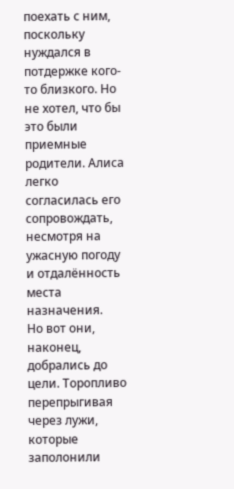поехать с ним, поскольку нуждался в потдержке кого-то близкого. Но не хотел, что бы это были приемные родители. Алиса легко согласилась его сопровождать, несмотря на ужасную погоду и отдалённость места назначения.
Но вот они, наконец, добрались до цели. Торопливо перепрыгивая через лужи, которые заполонили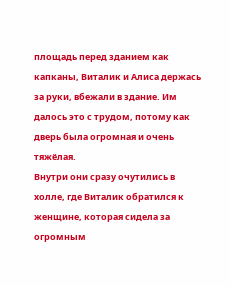площадь перед зданием как капканы, Виталик и Алиса держась за руки, вбежали в здание. Им далось это с трудом, потому как дверь была огромная и очень тяжёлая.
Внутри они сразу очутились в холле, где Виталик обратился к женщине, которая сидела за огромным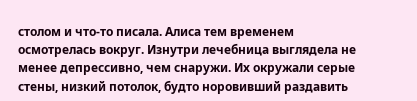столом и что-то писала. Алиса тем временем осмотрелась вокруг. Изнутри лечебница выглядела не менее депрессивно, чем снаружи. Их окружали серые стены, низкий потолок, будто норовивший раздавить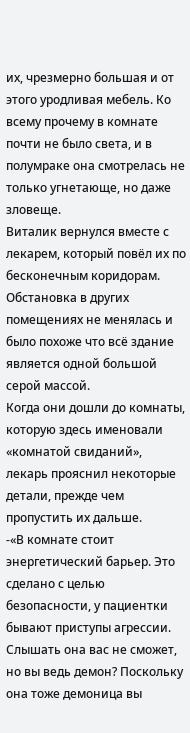их, чрезмерно большая и от этого уродливая мебель. Ко всему прочему в комнате почти не было света, и в полумраке она смотрелась не только угнетающе, но даже зловеще.
Виталик вернулся вместе с лекарем, который повёл их по бесконечным коридорам. Обстановка в других помещениях не менялась и было похоже что всё здание является одной большой серой массой.
Когда они дошли до комнаты, которую здесь именовали «комнатой свиданий», лекарь прояснил некоторые детали, прежде чем пропустить их дальше.
-«В комнате стоит энергетический барьер. Это сделано с целью безопасности, у пациентки бывают приступы агрессии. Слышать она вас не сможет, но вы ведь демон? Поскольку она тоже демоница вы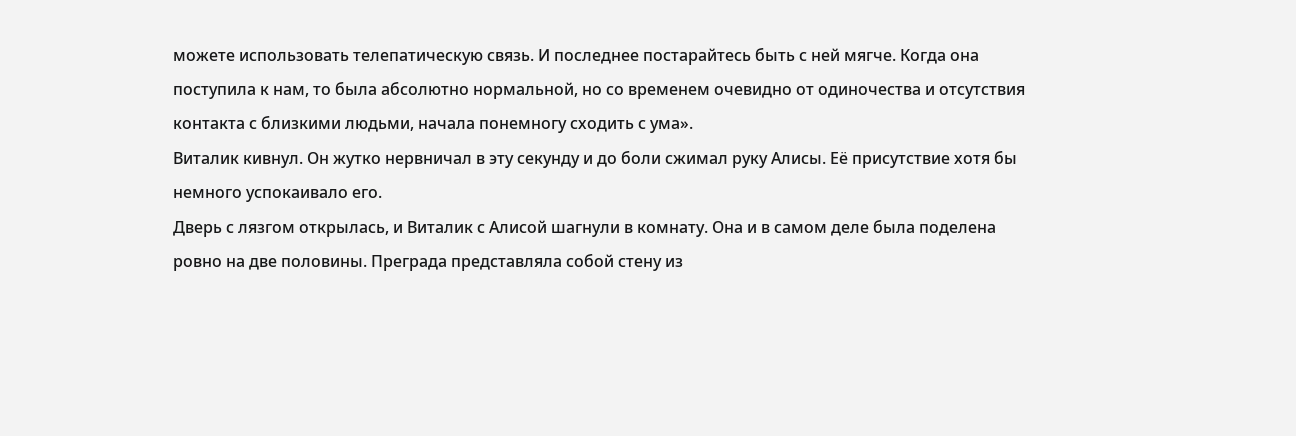можете использовать телепатическую связь. И последнее постарайтесь быть с ней мягче. Когда она поступила к нам, то была абсолютно нормальной, но со временем очевидно от одиночества и отсутствия контакта с близкими людьми, начала понемногу сходить с ума».
Виталик кивнул. Он жутко нервничал в эту секунду и до боли сжимал руку Алисы. Её присутствие хотя бы немного успокаивало его.
Дверь с лязгом открылась, и Виталик с Алисой шагнули в комнату. Она и в самом деле была поделена ровно на две половины. Преграда представляла собой стену из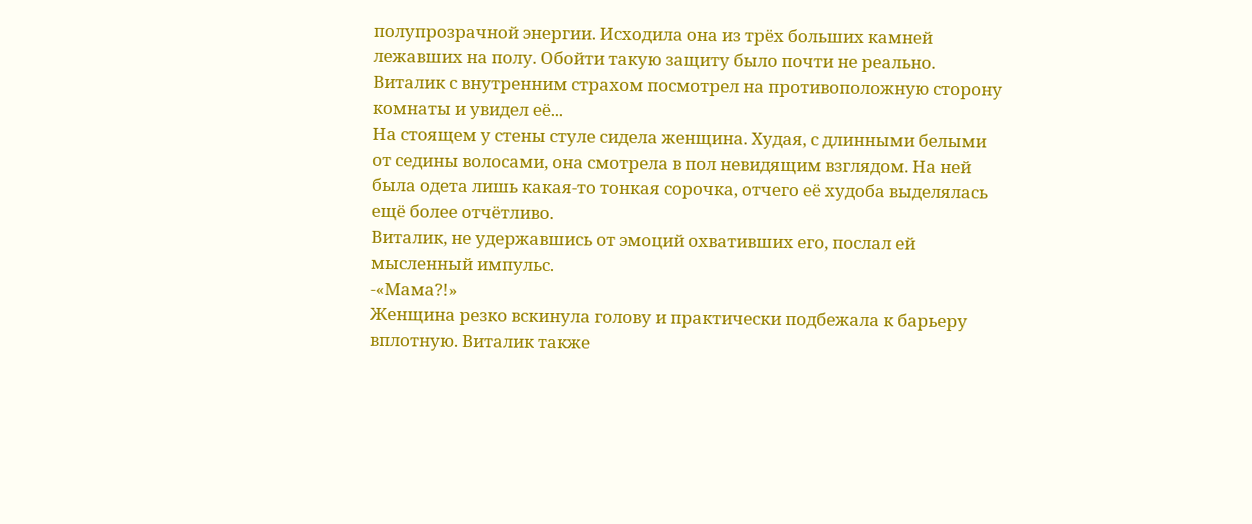полупрозрачной энергии. Исходила она из трёх больших камней лежавших на полу. Обойти такую защиту было почти не реально.
Виталик с внутренним страхом посмотрел на противоположную сторону комнаты и увидел её...
На стоящем у стены стуле сидела женщина. Худая, с длинными белыми от седины волосами, она смотрела в пол невидящим взглядом. На ней была одета лишь какая-то тонкая сорочка, отчего её худоба выделялась ещё более отчётливо.
Виталик, не удержавшись от эмоций охвативших его, послал ей мысленный импульс.
-«Мама?!»
Женщина резко вскинула голову и практически подбежала к барьеру вплотную. Виталик также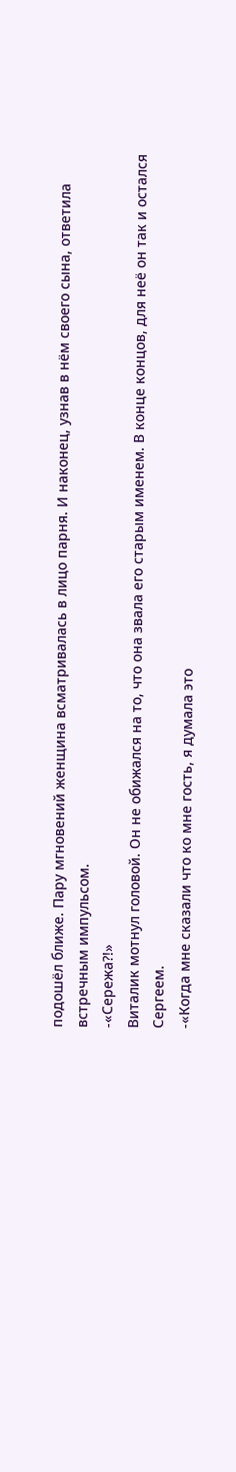подошёл ближе. Пару мгновений женщина всматривалась в лицо парня. И наконец, узнав в нём своего сына, ответила встречным импульсом.
-«Сережа?!»
Виталик мотнул головой. Он не обижался на то, что она звала его старым именем. В конце концов, для неё он так и остался Сергеем.
-«Когда мне сказали что ко мне гость, я думала это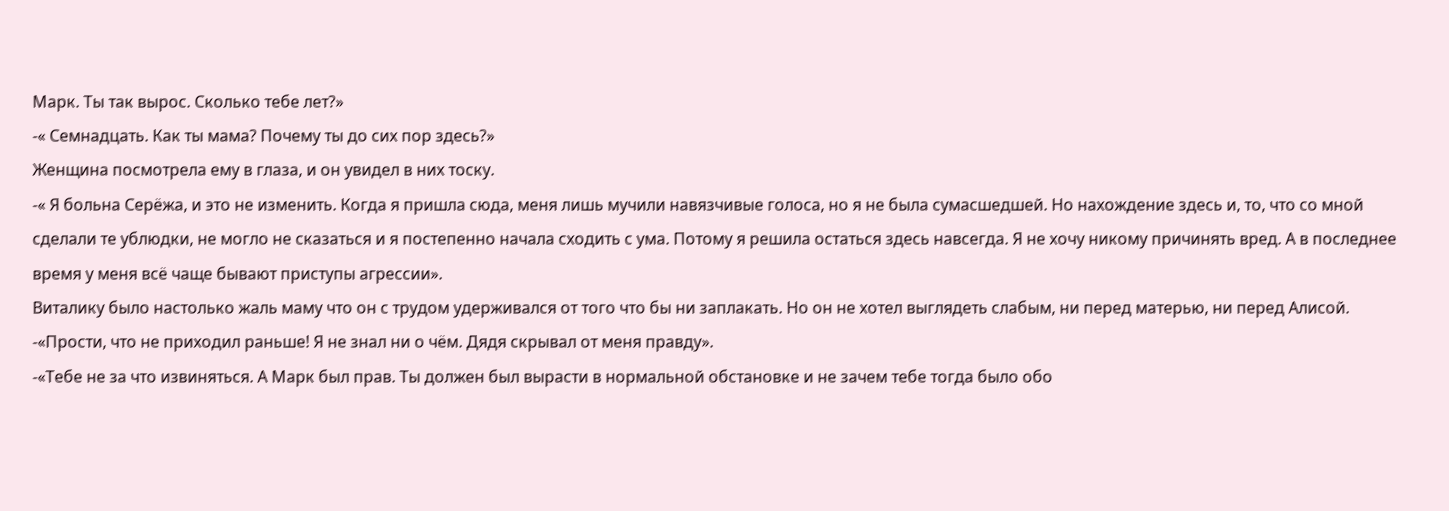Марк. Ты так вырос. Сколько тебе лет?»
-« Семнадцать. Как ты мама? Почему ты до сих пор здесь?»
Женщина посмотрела ему в глаза, и он увидел в них тоску.
-« Я больна Серёжа, и это не изменить. Когда я пришла сюда, меня лишь мучили навязчивые голоса, но я не была сумасшедшей. Но нахождение здесь и, то, что со мной сделали те ублюдки, не могло не сказаться и я постепенно начала сходить с ума. Потому я решила остаться здесь навсегда. Я не хочу никому причинять вред. А в последнее время у меня всё чаще бывают приступы агрессии».
Виталику было настолько жаль маму что он с трудом удерживался от того что бы ни заплакать. Но он не хотел выглядеть слабым, ни перед матерью, ни перед Алисой.
-«Прости, что не приходил раньше! Я не знал ни о чём. Дядя скрывал от меня правду».
-«Тебе не за что извиняться. А Марк был прав. Ты должен был вырасти в нормальной обстановке и не зачем тебе тогда было обо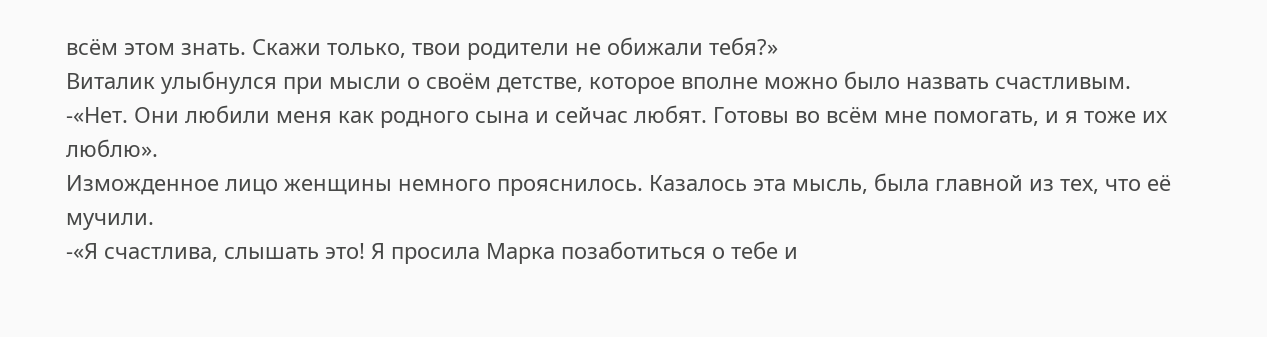всём этом знать. Скажи только, твои родители не обижали тебя?»
Виталик улыбнулся при мысли о своём детстве, которое вполне можно было назвать счастливым.
-«Нет. Они любили меня как родного сына и сейчас любят. Готовы во всём мне помогать, и я тоже их люблю».
Изможденное лицо женщины немного прояснилось. Казалось эта мысль, была главной из тех, что её мучили.
-«Я счастлива, слышать это! Я просила Марка позаботиться о тебе и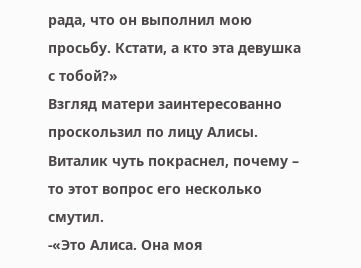рада, что он выполнил мою просьбу. Кстати, а кто эта девушка с тобой?»
Взгляд матери заинтересованно проскользил по лицу Алисы.
Виталик чуть покраснел, почему – то этот вопрос его несколько смутил.
-«Это Алиса. Она моя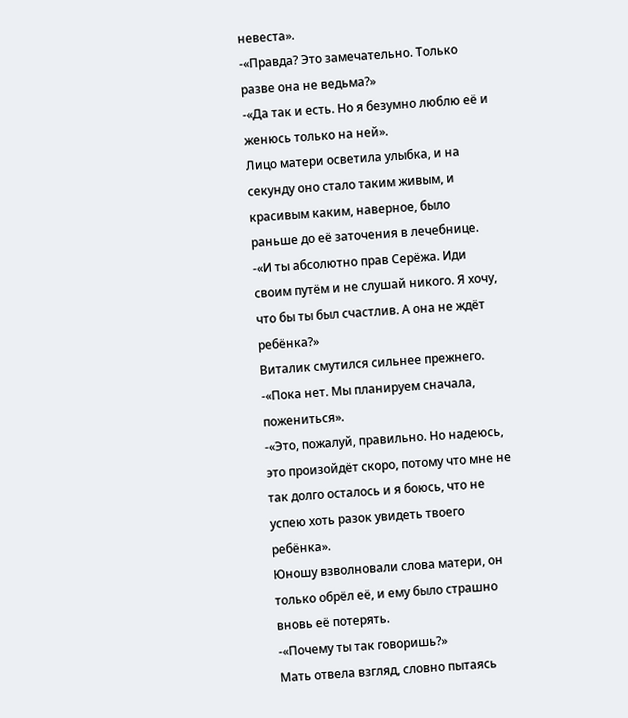невеста».
-«Правда? Это замечательно. Только разве она не ведьма?»
-«Да так и есть. Но я безумно люблю её и женюсь только на ней».
Лицо матери осветила улыбка, и на секунду оно стало таким живым, и красивым каким, наверное, было раньше до её заточения в лечебнице.
-«И ты абсолютно прав Серёжа. Иди своим путём и не слушай никого. Я хочу, что бы ты был счастлив. А она не ждёт ребёнка?»
Виталик смутился сильнее прежнего.
-«Пока нет. Мы планируем сначала, пожениться».
-«Это, пожалуй, правильно. Но надеюсь, это произойдёт скоро, потому что мне не так долго осталось и я боюсь, что не успею хоть разок увидеть твоего ребёнка».
Юношу взволновали слова матери, он только обрёл её, и ему было страшно вновь её потерять.
-«Почему ты так говоришь?»
Мать отвела взгляд, словно пытаясь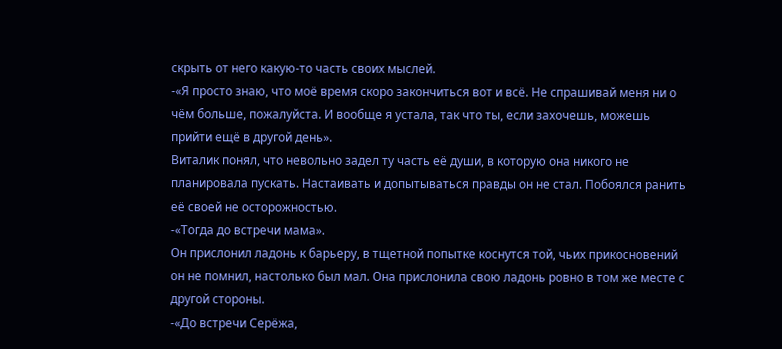скрыть от него какую-то часть своих мыслей.
-«Я просто знаю, что моё время скоро закончиться вот и всё. Не спрашивай меня ни о чём больше, пожалуйста. И вообще я устала, так что ты, если захочешь, можешь прийти ещё в другой день».
Виталик понял, что невольно задел ту часть её души, в которую она никого не планировала пускать. Настаивать и допытываться правды он не стал. Побоялся ранить её своей не осторожностью.
-«Тогда до встречи мама».
Он прислонил ладонь к барьеру, в тщетной попытке коснутся той, чьих прикосновений он не помнил, настолько был мал. Она прислонила свою ладонь ровно в том же месте с другой стороны.
-«До встречи Серёжа,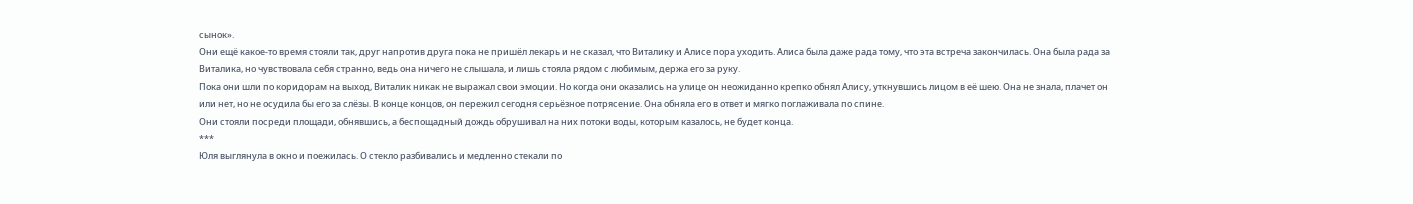сынок».
Они ещё какое-то время стояли так, друг напротив друга пока не пришёл лекарь и не сказал, что Виталику и Алисе пора уходить. Алиса была даже рада тому, что эта встреча закончилась. Она была рада за Виталика, но чувствовала себя странно, ведь она ничего не слышала, и лишь стояла рядом с любимым, держа его за руку.
Пока они шли по коридорам на выход, Виталик никак не выражал свои эмоции. Но когда они оказались на улице он неожиданно крепко обнял Алису, уткнувшись лицом в её шею. Она не знала, плачет он или нет, но не осудила бы его за слёзы. В конце концов, он пережил сегодня серьёзное потрясение. Она обняла его в ответ и мягко поглаживала по спине.
Они стояли посреди площади, обнявшись, а беспощадный дождь обрушивал на них потоки воды, которым казалось, не будет конца.
***
Юля выглянула в окно и поежилась. О стекло разбивались и медленно стекали по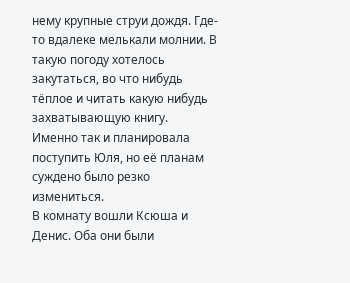нему крупные струи дождя. Где-то вдалеке мелькали молнии. В такую погоду хотелось закутаться, во что нибудь тёплое и читать какую нибудь захватывающую книгу.
Именно так и планировала поступить Юля, но её планам суждено было резко измениться.
В комнату вошли Ксюша и Денис. Оба они были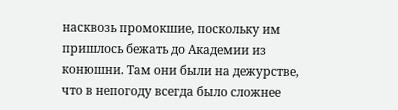насквозь промокшие, поскольку им пришлось бежать до Академии из конюшни. Там они были на дежурстве, что в непогоду всегда было сложнее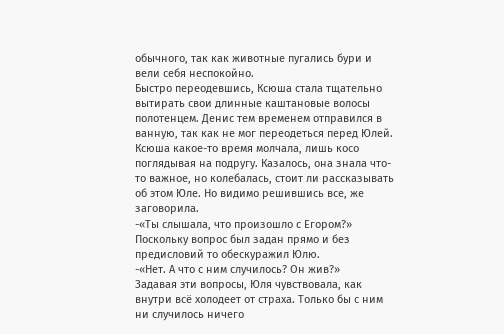обычного, так как животные пугались бури и вели себя неспокойно.
Быстро переодевшись, Ксюша стала тщательно вытирать свои длинные каштановые волосы полотенцем. Денис тем временем отправился в ванную, так как не мог переодеться перед Юлей.
Ксюша какое-то время молчала, лишь косо поглядывая на подругу. Казалось, она знала что-то важное, но колебалась, стоит ли рассказывать об этом Юле. Но видимо решившись все, же заговорила.
-«Ты слышала, что произошло с Егором?»
Поскольку вопрос был задан прямо и без предисловий то обескуражил Юлю.
-«Нет. А что с ним случилось? Он жив?»
Задавая эти вопросы, Юля чувствовала, как внутри всё холодеет от страха. Только бы с ним ни случилось ничего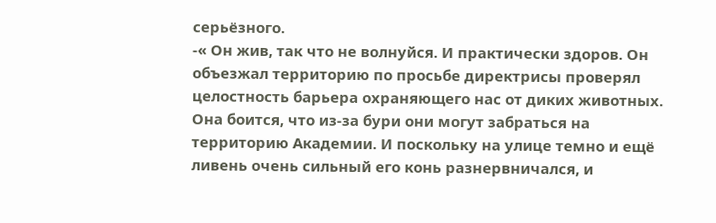серьёзного.
-« Он жив, так что не волнуйся. И практически здоров. Он объезжал территорию по просьбе директрисы проверял целостность барьера охраняющего нас от диких животных. Она боится, что из-за бури они могут забраться на территорию Академии. И поскольку на улице темно и ещё ливень очень сильный его конь разнервничался, и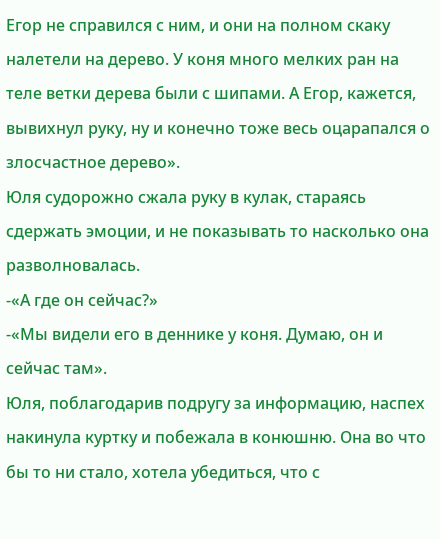Егор не справился с ним, и они на полном скаку налетели на дерево. У коня много мелких ран на теле ветки дерева были с шипами. А Егор, кажется, вывихнул руку, ну и конечно тоже весь оцарапался о злосчастное дерево».
Юля судорожно сжала руку в кулак, стараясь сдержать эмоции, и не показывать то насколько она разволновалась.
-«А где он сейчас?»
-«Мы видели его в деннике у коня. Думаю, он и сейчас там».
Юля, поблагодарив подругу за информацию, наспех накинула куртку и побежала в конюшню. Она во что бы то ни стало, хотела убедиться, что с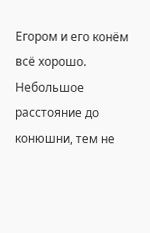Егором и его конём всё хорошо.
Небольшое расстояние до конюшни, тем не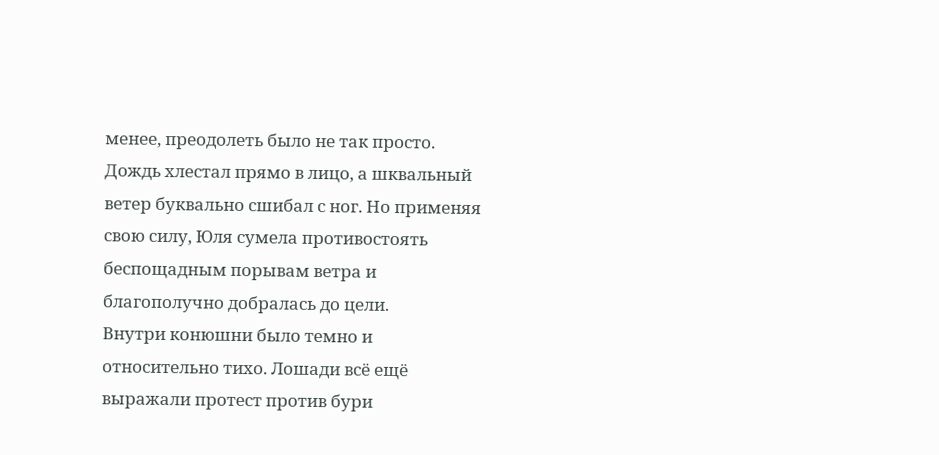менее, преодолеть было не так просто. Дождь хлестал прямо в лицо, а шквальный ветер буквально сшибал с ног. Но применяя свою силу, Юля сумела противостоять беспощадным порывам ветра и благополучно добралась до цели.
Внутри конюшни было темно и относительно тихо. Лошади всё ещё выражали протест против бури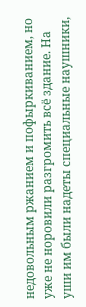недовольным ржанием и пофыркиванием, но уже не норовили разгромить всё здание. На уши им были надеты специальные наушники,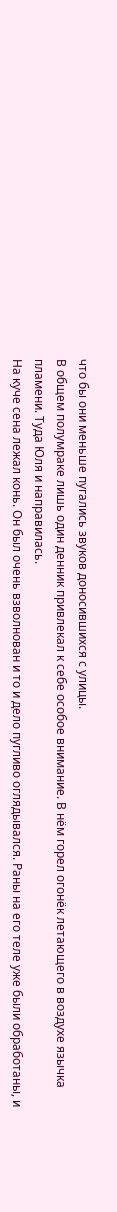что бы они меньше пугались звуков доносившихся с улицы.
В общем полумраке лишь один денник привлекал к себе особое внимание. В нём горел огонёк летающего в воздухе язычка пламени. Туда Юля и направилась.
На куче сена лежал конь. Он был очень взволнован и то и дело пугливо оглядывался. Раны на его теле уже были обработаны, и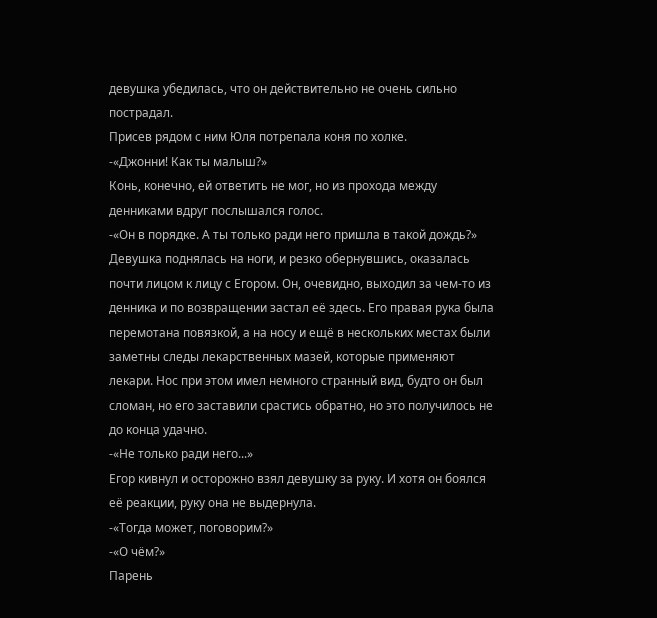девушка убедилась, что он действительно не очень сильно пострадал.
Присев рядом с ним Юля потрепала коня по холке.
-«Джонни! Как ты малыш?»
Конь, конечно, ей ответить не мог, но из прохода между денниками вдруг послышался голос.
-«Он в порядке. А ты только ради него пришла в такой дождь?»
Девушка поднялась на ноги, и резко обернувшись, оказалась почти лицом к лицу с Егором. Он, очевидно, выходил за чем-то из денника и по возвращении застал её здесь. Его правая рука была перемотана повязкой, а на носу и ещё в нескольких местах были заметны следы лекарственных мазей, которые применяют лекари. Нос при этом имел немного странный вид, будто он был сломан, но его заставили срастись обратно, но это получилось не до конца удачно.
-«Не только ради него...»
Егор кивнул и осторожно взял девушку за руку. И хотя он боялся её реакции, руку она не выдернула.
-«Тогда может, поговорим?»
-«О чём?»
Парень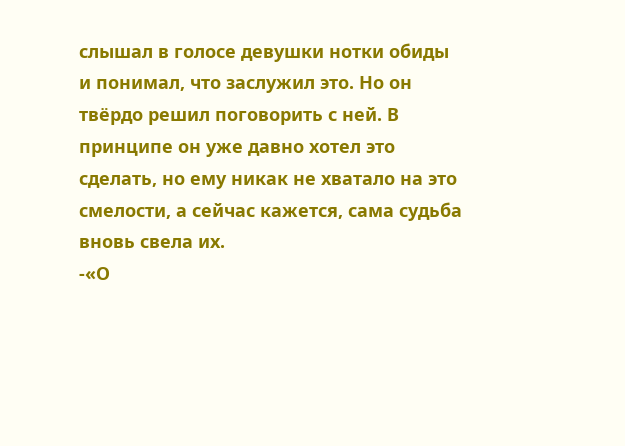слышал в голосе девушки нотки обиды и понимал, что заслужил это. Но он твёрдо решил поговорить с ней. В принципе он уже давно хотел это сделать, но ему никак не хватало на это смелости, а сейчас кажется, сама судьба вновь свела их.
-«О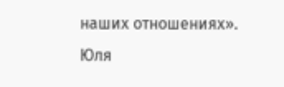наших отношениях».
Юля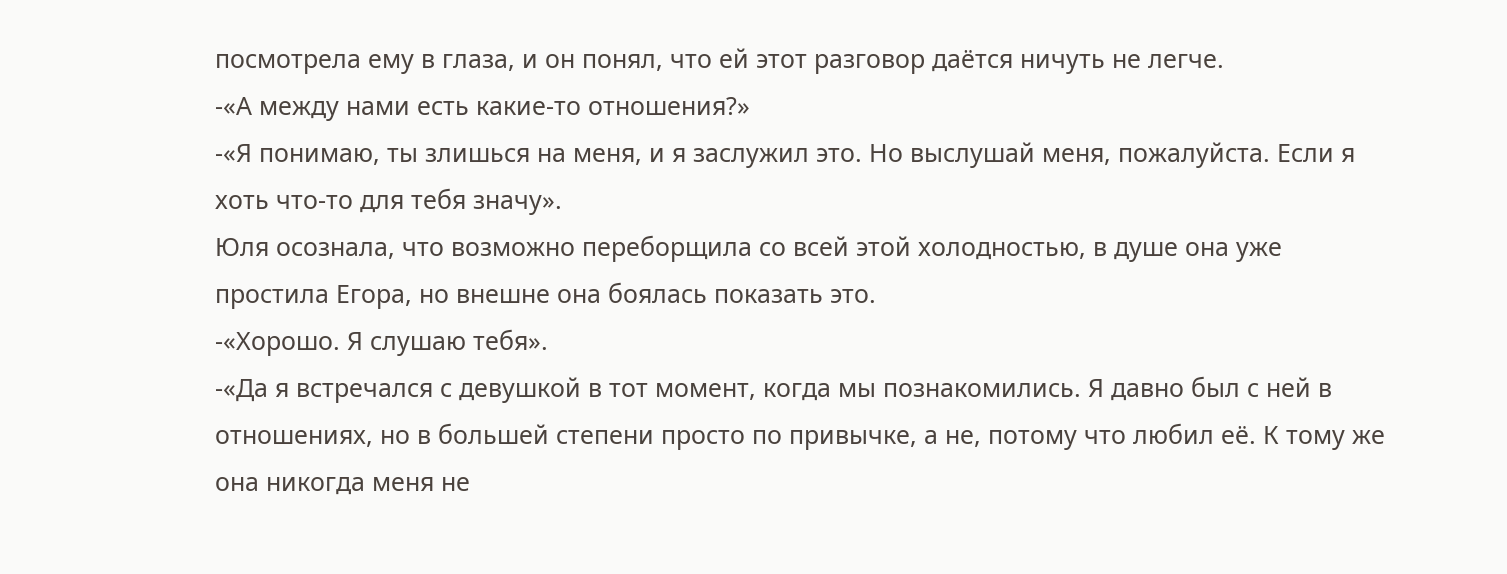посмотрела ему в глаза, и он понял, что ей этот разговор даётся ничуть не легче.
-«А между нами есть какие-то отношения?»
-«Я понимаю, ты злишься на меня, и я заслужил это. Но выслушай меня, пожалуйста. Если я хоть что-то для тебя значу».
Юля осознала, что возможно переборщила со всей этой холодностью, в душе она уже простила Егора, но внешне она боялась показать это.
-«Хорошо. Я слушаю тебя».
-«Да я встречался с девушкой в тот момент, когда мы познакомились. Я давно был с ней в отношениях, но в большей степени просто по привычке, а не, потому что любил её. К тому же она никогда меня не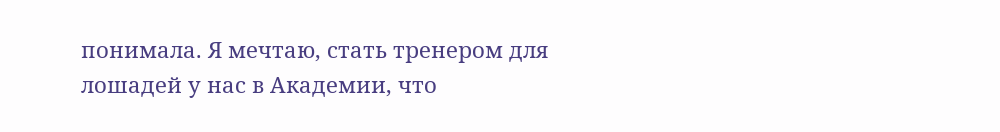понимала. Я мечтаю, стать тренером для лошадей у нас в Академии, что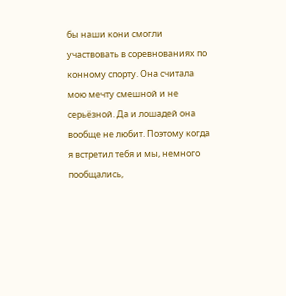бы наши кони смогли участвовать в соревнованиях по конному спорту. Она считала мою мечту смешной и не серьёзной. Да и лошадей она вообще не любит. Поэтому когда я встретил тебя и мы, немного пообщались,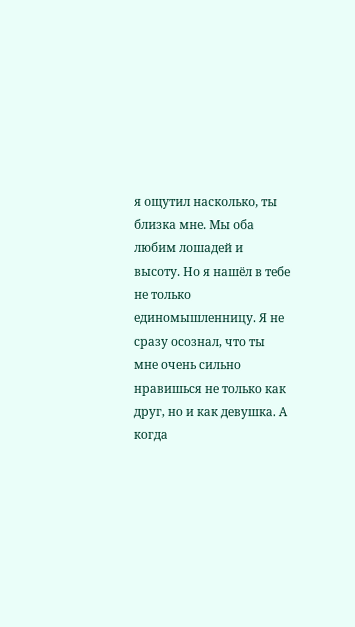я ощутил насколько, ты близка мне. Мы оба любим лошадей и высоту. Но я нашёл в тебе не только единомышленницу. Я не сразу осознал, что ты мне очень сильно нравишься не только как друг, но и как девушка. А когда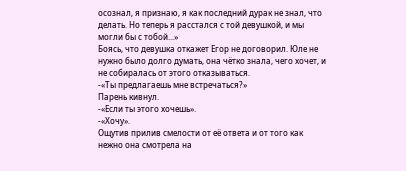осознал, я признаю, я как последний дурак не знал, что делать. Но теперь я расстался с той девушкой, и мы могли бы с тобой...»
Боясь, что девушка откажет Егор не договорил. Юле не нужно было долго думать, она чётко знала, чего хочет, и не собиралась от этого отказываться.
-«Ты предлагаешь мне встречаться?»
Парень кивнул.
-«Если ты этого хочешь».
-«Хочу».
Ощутив прилив смелости от её ответа и от того как нежно она смотрела на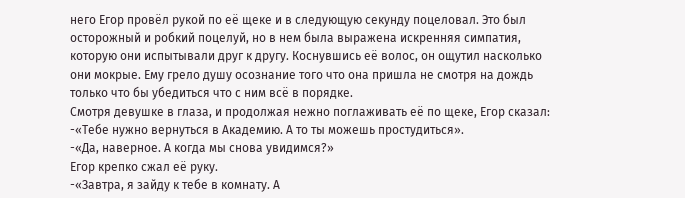него Егор провёл рукой по её щеке и в следующую секунду поцеловал. Это был осторожный и робкий поцелуй, но в нем была выражена искренняя симпатия, которую они испытывали друг к другу. Коснувшись её волос, он ощутил насколько они мокрые. Ему грело душу осознание того что она пришла не смотря на дождь только что бы убедиться что с ним всё в порядке.
Смотря девушке в глаза, и продолжая нежно поглаживать её по щеке, Егор сказал:
-«Тебе нужно вернуться в Академию. А то ты можешь простудиться».
-«Да, наверное. А когда мы снова увидимся?»
Егор крепко сжал её руку.
-«Завтра, я зайду к тебе в комнату. А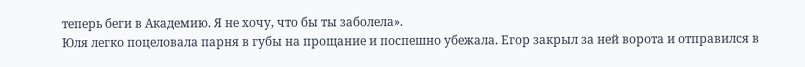теперь беги в Академию. Я не хочу, что бы ты заболела».
Юля легко поцеловала парня в губы на прощание и поспешно убежала. Егор закрыл за ней ворота и отправился в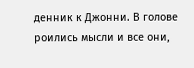денник к Джонни. В голове роились мысли и все они,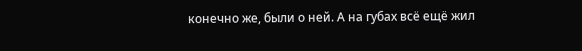конечно же, были о ней. А на губах всё ещё жил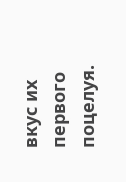вкус их первого поцелуя.